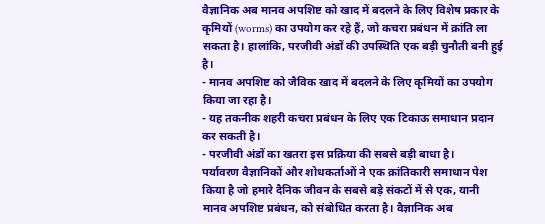वैज्ञानिक अब मानव अपशिष्ट को खाद में बदलने के लिए विशेष प्रकार के कृमियों (worms) का उपयोग कर रहे हैं, जो कचरा प्रबंधन में क्रांति ला सकता है। हालांकि, परजीवी अंडों की उपस्थिति एक बड़ी चुनौती बनी हुई है।
- मानव अपशिष्ट को जैविक खाद में बदलने के लिए कृमियों का उपयोग किया जा रहा है।
- यह तकनीक शहरी कचरा प्रबंधन के लिए एक टिकाऊ समाधान प्रदान कर सकती है।
- परजीवी अंडों का खतरा इस प्रक्रिया की सबसे बड़ी बाधा है।
पर्यावरण वैज्ञानिकों और शोधकर्ताओं ने एक क्रांतिकारी समाधान पेश किया है जो हमारे दैनिक जीवन के सबसे बड़े संकटों में से एक, यानी मानव अपशिष्ट प्रबंधन, को संबोधित करता है। वैज्ञानिक अब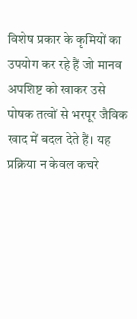विशेष प्रकार के कृमियों का उपयोग कर रहे हैं जो मानव अपशिष्ट को खाकर उसे पोषक तत्वों से भरपूर जैविक खाद में बदल देते हैं। यह प्रक्रिया न केवल कचरे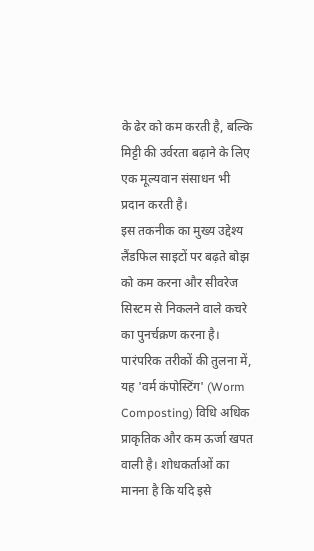के ढेर को कम करती है, बल्कि मिट्टी की उर्वरता बढ़ाने के लिए एक मूल्यवान संसाधन भी प्रदान करती है।
इस तकनीक का मुख्य उद्देश्य लैंडफिल साइटों पर बढ़ते बोझ को कम करना और सीवरेज सिस्टम से निकलने वाले कचरे का पुनर्चक्रण करना है। पारंपरिक तरीकों की तुलना में, यह 'वर्म कंपोस्टिंग' (Worm Composting) विधि अधिक प्राकृतिक और कम ऊर्जा खपत वाली है। शोधकर्ताओं का मानना है कि यदि इसे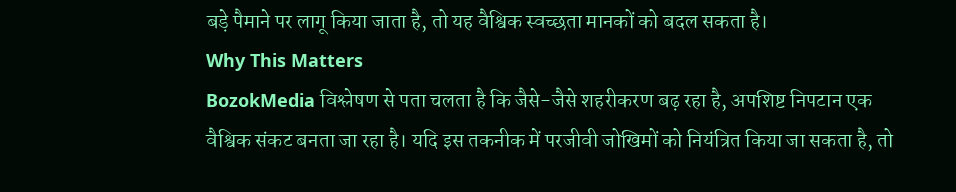बड़े पैमाने पर लागू किया जाता है, तो यह वैश्विक स्वच्छता मानकों को बदल सकता है।
Why This Matters
BozokMedia विश्लेषण से पता चलता है कि जैसे-जैसे शहरीकरण बढ़ रहा है, अपशिष्ट निपटान एक वैश्विक संकट बनता जा रहा है। यदि इस तकनीक में परजीवी जोखिमों को नियंत्रित किया जा सकता है, तो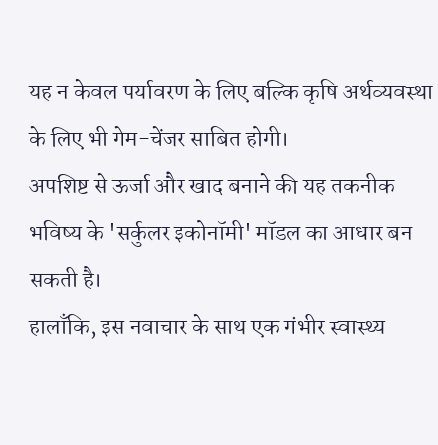यह न केवल पर्यावरण के लिए बल्कि कृषि अर्थव्यवस्था के लिए भी गेम-चेंजर साबित होगी।
अपशिष्ट से ऊर्जा और खाद बनाने की यह तकनीक भविष्य के 'सर्कुलर इकोनॉमी' मॉडल का आधार बन सकती है।
हालाँकि, इस नवाचार के साथ एक गंभीर स्वास्थ्य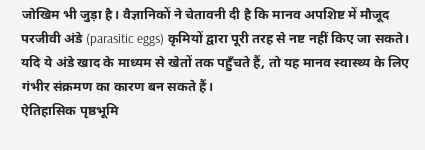जोखिम भी जुड़ा है। वैज्ञानिकों ने चेतावनी दी है कि मानव अपशिष्ट में मौजूद परजीवी अंडे (parasitic eggs) कृमियों द्वारा पूरी तरह से नष्ट नहीं किए जा सकते। यदि ये अंडे खाद के माध्यम से खेतों तक पहुँचते हैं, तो यह मानव स्वास्थ्य के लिए गंभीर संक्रमण का कारण बन सकते हैं।
ऐतिहासिक पृष्ठभूमि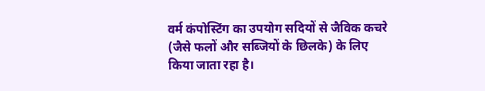वर्म कंपोस्टिंग का उपयोग सदियों से जैविक कचरे (जैसे फलों और सब्जियों के छिलके) के लिए किया जाता रहा है।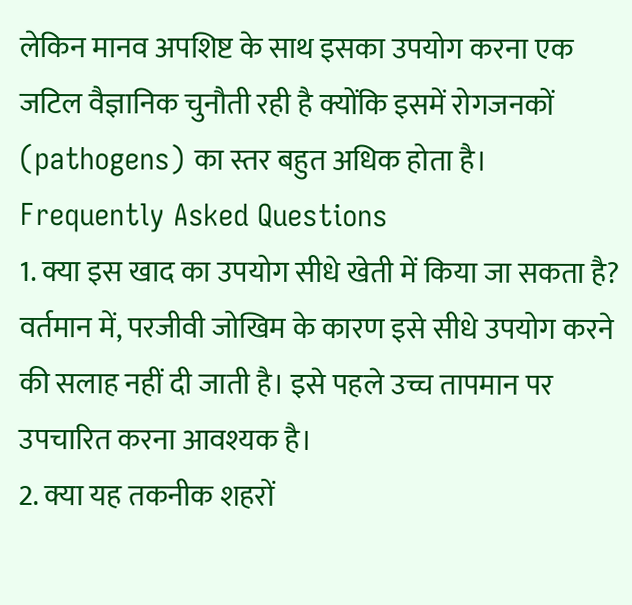लेकिन मानव अपशिष्ट के साथ इसका उपयोग करना एक जटिल वैज्ञानिक चुनौती रही है क्योंकि इसमें रोगजनकों (pathogens) का स्तर बहुत अधिक होता है।
Frequently Asked Questions
1. क्या इस खाद का उपयोग सीधे खेती में किया जा सकता है?
वर्तमान में, परजीवी जोखिम के कारण इसे सीधे उपयोग करने की सलाह नहीं दी जाती है। इसे पहले उच्च तापमान पर उपचारित करना आवश्यक है।
2. क्या यह तकनीक शहरों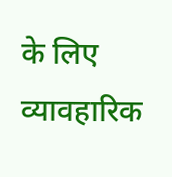के लिए व्यावहारिक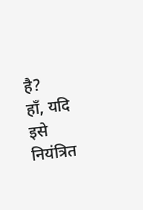है?
हाँ, यदि इसे नियंत्रित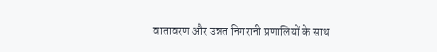वातावरण और उन्नत निगरानी प्रणालियों के साथ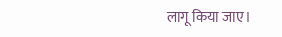लागू किया जाए।